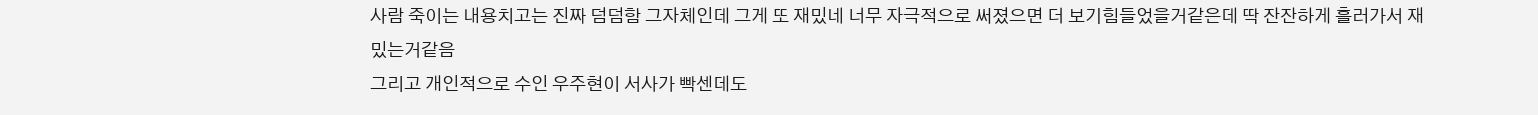사람 죽이는 내용치고는 진짜 덤덤함 그자체인데 그게 또 재밌네 너무 자극적으로 써졌으면 더 보기힘들었을거같은데 딱 잔잔하게 흘러가서 재밌는거같음
그리고 개인적으로 수인 우주현이 서사가 빡센데도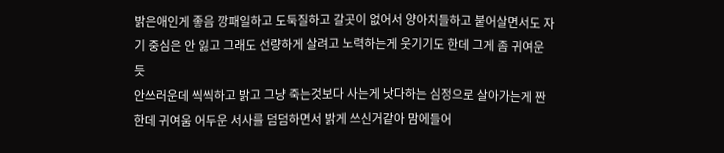밝은애인게 좋음 깡패일하고 도둑질하고 갈곳이 없어서 양아치들하고 붙어살면서도 자기 중심은 안 잃고 그래도 선량하게 살려고 노력하는게 웃기기도 한데 그게 좀 귀여운듯
안쓰러운데 씩씩하고 밝고 그냥 죽는것보다 사는게 낫다하는 심정으로 살아가는게 짠한데 귀여움 어두운 서사를 덤덤하면서 밝게 쓰신거같아 맘에들어